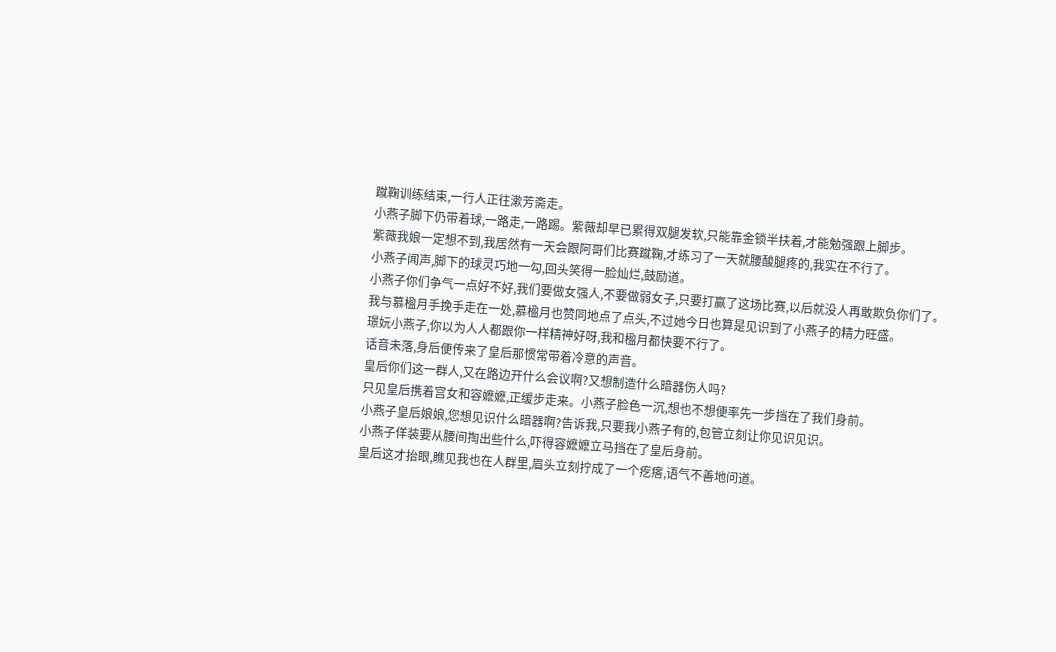蹴鞠训练结束,一行人正往漱芳斋走。
小燕子脚下仍带着球,一路走,一路踢。紫薇却早已累得双腿发软,只能靠金锁半扶着,才能勉强跟上脚步。
紫薇我娘一定想不到,我居然有一天会跟阿哥们比赛蹴鞠,才练习了一天就腰酸腿疼的,我实在不行了。
小燕子闻声,脚下的球灵巧地一勾,回头笑得一脸灿烂,鼓励道。
小燕子你们争气一点好不好,我们要做女强人,不要做弱女子,只要打赢了这场比赛,以后就没人再敢欺负你们了。
我与慕楹月手挽手走在一处,慕楹月也赞同地点了点头,不过她今日也算是见识到了小燕子的精力旺盛。
璟妧小燕子,你以为人人都跟你一样精神好呀,我和楹月都快要不行了。
话音未落,身后便传来了皇后那惯常带着冷意的声音。
皇后你们这一群人,又在路边开什么会议啊?又想制造什么暗器伤人吗?
只见皇后携着宫女和容嬷嬷,正缓步走来。小燕子脸色一沉,想也不想便率先一步挡在了我们身前。
小燕子皇后娘娘,您想见识什么暗器啊?告诉我,只要我小燕子有的,包管立刻让你见识见识。
小燕子佯装要从腰间掏出些什么,吓得容嬷嬷立马挡在了皇后身前。
皇后这才抬眼,瞧见我也在人群里,眉头立刻拧成了一个疙瘩,语气不善地问道。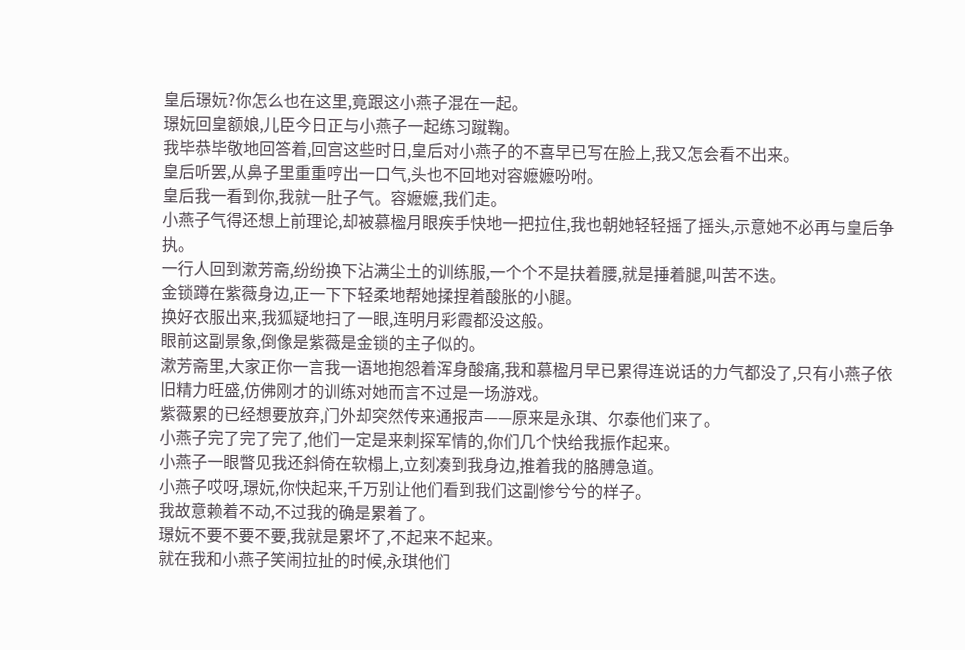皇后璟妧?你怎么也在这里,竟跟这小燕子混在一起。
璟妧回皇额娘,儿臣今日正与小燕子一起练习蹴鞠。
我毕恭毕敬地回答着,回宫这些时日,皇后对小燕子的不喜早已写在脸上,我又怎会看不出来。
皇后听罢,从鼻子里重重哼出一口气,头也不回地对容嬷嬷吩咐。
皇后我一看到你,我就一肚子气。容嬷嬷,我们走。
小燕子气得还想上前理论,却被慕楹月眼疾手快地一把拉住,我也朝她轻轻摇了摇头,示意她不必再与皇后争执。
一行人回到漱芳斋,纷纷换下沾满尘土的训练服,一个个不是扶着腰,就是捶着腿,叫苦不迭。
金锁蹲在紫薇身边,正一下下轻柔地帮她揉捏着酸胀的小腿。
换好衣服出来,我狐疑地扫了一眼,连明月彩霞都没这般。
眼前这副景象,倒像是紫薇是金锁的主子似的。
漱芳斋里,大家正你一言我一语地抱怨着浑身酸痛,我和慕楹月早已累得连说话的力气都没了,只有小燕子依旧精力旺盛,仿佛刚才的训练对她而言不过是一场游戏。
紫薇累的已经想要放弃,门外却突然传来通报声——原来是永琪、尔泰他们来了。
小燕子完了完了完了,他们一定是来刺探军情的,你们几个快给我振作起来。
小燕子一眼瞥见我还斜倚在软榻上,立刻凑到我身边,推着我的胳膊急道。
小燕子哎呀,璟妧,你快起来,千万别让他们看到我们这副惨兮兮的样子。
我故意赖着不动,不过我的确是累着了。
璟妧不要不要不要,我就是累坏了,不起来不起来。
就在我和小燕子笑闹拉扯的时候,永琪他们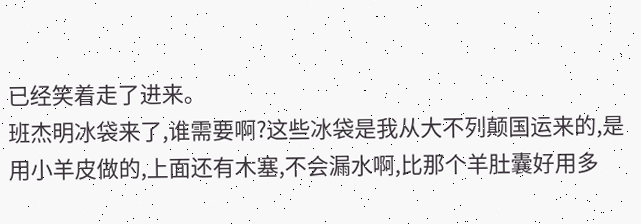已经笑着走了进来。
班杰明冰袋来了,谁需要啊?这些冰袋是我从大不列颠国运来的,是用小羊皮做的,上面还有木塞,不会漏水啊,比那个羊肚囊好用多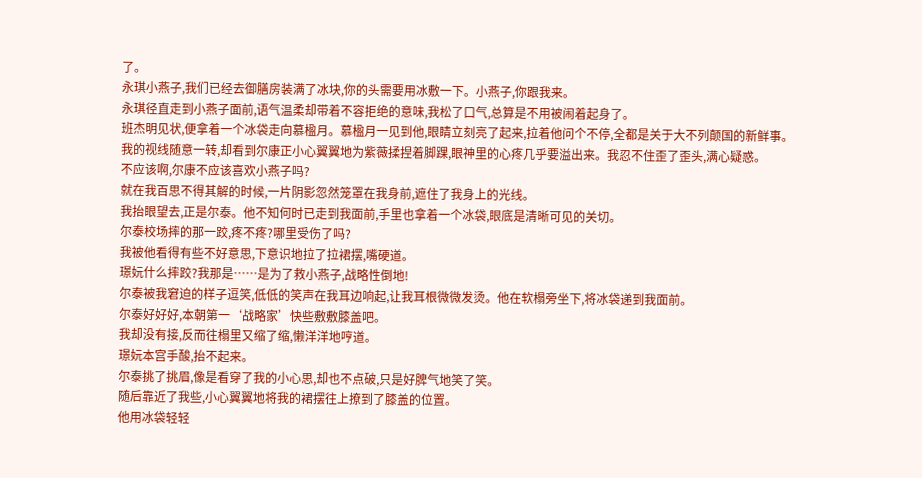了。
永琪小燕子,我们已经去御膳房装满了冰块,你的头需要用冰敷一下。小燕子,你跟我来。
永琪径直走到小燕子面前,语气温柔却带着不容拒绝的意味,我松了口气,总算是不用被闹着起身了。
班杰明见状,便拿着一个冰袋走向慕楹月。慕楹月一见到他,眼睛立刻亮了起来,拉着他问个不停,全都是关于大不列颠国的新鲜事。
我的视线随意一转,却看到尔康正小心翼翼地为紫薇揉捏着脚踝,眼神里的心疼几乎要溢出来。我忍不住歪了歪头,满心疑惑。
不应该啊,尔康不应该喜欢小燕子吗?
就在我百思不得其解的时候,一片阴影忽然笼罩在我身前,遮住了我身上的光线。
我抬眼望去,正是尔泰。他不知何时已走到我面前,手里也拿着一个冰袋,眼底是清晰可见的关切。
尔泰校场摔的那一跤,疼不疼?哪里受伤了吗?
我被他看得有些不好意思,下意识地拉了拉裙摆,嘴硬道。
璟妧什么摔跤?我那是……是为了救小燕子,战略性倒地!
尔泰被我窘迫的样子逗笑,低低的笑声在我耳边响起,让我耳根微微发烫。他在软榻旁坐下,将冰袋递到我面前。
尔泰好好好,本朝第一‘战略家’快些敷敷膝盖吧。
我却没有接,反而往榻里又缩了缩,懒洋洋地哼道。
璟妧本宫手酸,抬不起来。
尔泰挑了挑眉,像是看穿了我的小心思,却也不点破,只是好脾气地笑了笑。
随后靠近了我些,小心翼翼地将我的裙摆往上撩到了膝盖的位置。
他用冰袋轻轻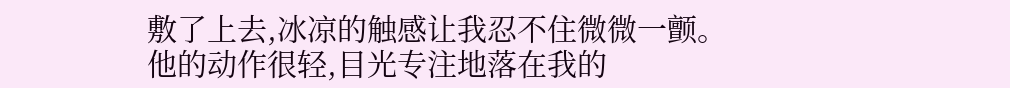敷了上去,冰凉的触感让我忍不住微微一颤。
他的动作很轻,目光专注地落在我的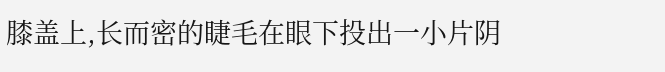膝盖上,长而密的睫毛在眼下投出一小片阴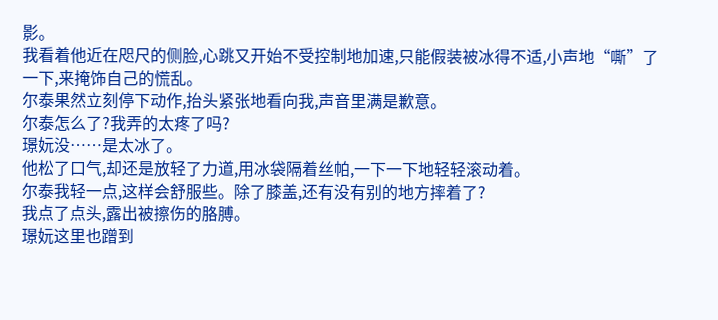影。
我看着他近在咫尺的侧脸,心跳又开始不受控制地加速,只能假装被冰得不适,小声地“嘶”了一下,来掩饰自己的慌乱。
尔泰果然立刻停下动作,抬头紧张地看向我,声音里满是歉意。
尔泰怎么了?我弄的太疼了吗?
璟妧没……是太冰了。
他松了口气,却还是放轻了力道,用冰袋隔着丝帕,一下一下地轻轻滚动着。
尔泰我轻一点,这样会舒服些。除了膝盖,还有没有别的地方摔着了?
我点了点头,露出被擦伤的胳膊。
璟妧这里也蹭到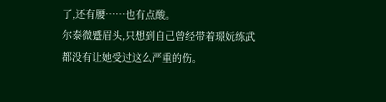了,还有腰……也有点酸。
尔泰微蹙眉头,只想到自己曾经带着璟妧练武都没有让她受过这么严重的伤。